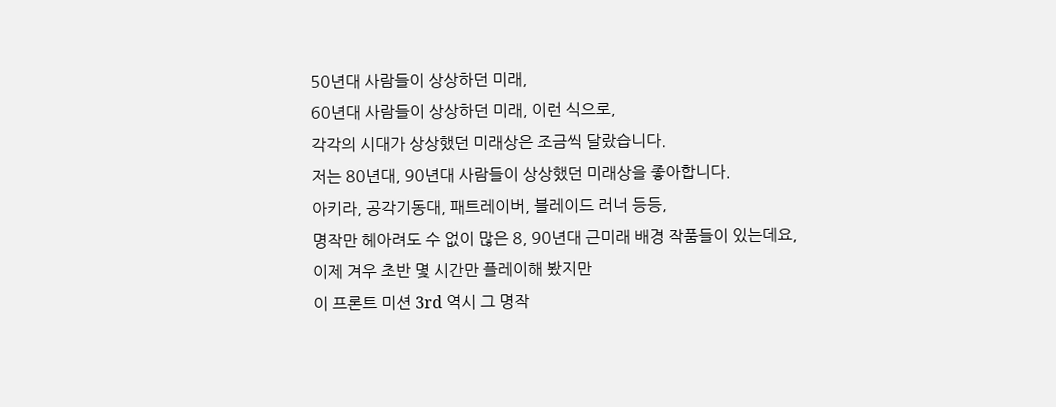50년대 사람들이 상상하던 미래,
60년대 사람들이 상상하던 미래, 이런 식으로,
각각의 시대가 상상했던 미래상은 조금씩 달랐습니다.
저는 80년대, 90년대 사람들이 상상했던 미래상을 좋아합니다.
아키라, 공각기동대, 패트레이버, 블레이드 러너 등등,
명작만 헤아려도 수 없이 많은 8, 90년대 근미래 배경 작품들이 있는데요,
이제 겨우 초반 몇 시간만 플레이해 봤지만
이 프론트 미션 3rd 역시 그 명작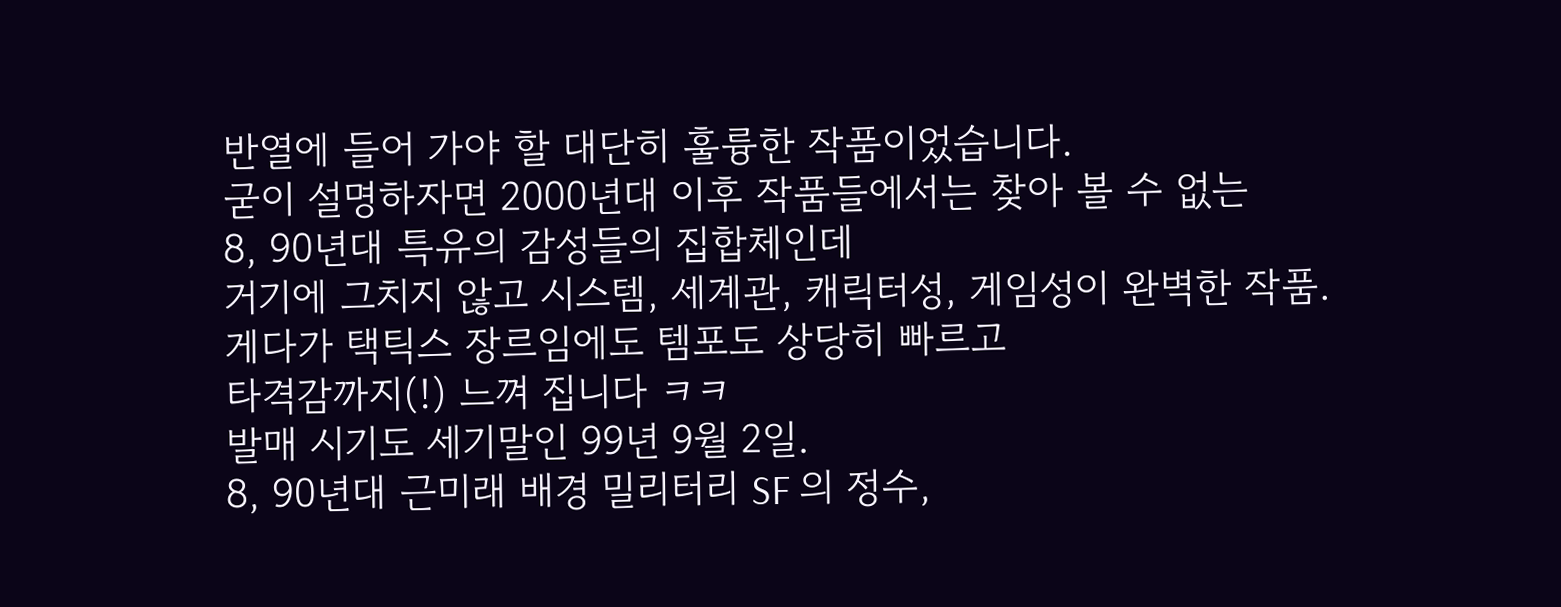반열에 들어 가야 할 대단히 훌륭한 작품이었습니다.
굳이 설명하자면 2000년대 이후 작품들에서는 찾아 볼 수 없는
8, 90년대 특유의 감성들의 집합체인데
거기에 그치지 않고 시스템, 세계관, 캐릭터성, 게임성이 완벽한 작품.
게다가 택틱스 장르임에도 템포도 상당히 빠르고
타격감까지(!) 느껴 집니다 ㅋㅋ
발매 시기도 세기말인 99년 9월 2일.
8, 90년대 근미래 배경 밀리터리 SF 의 정수,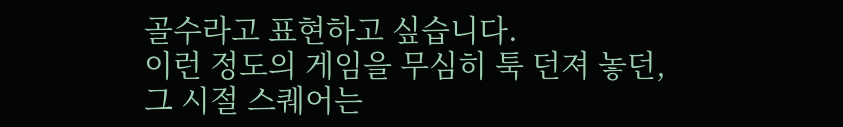골수라고 표현하고 싶습니다.
이런 정도의 게임을 무심히 툭 던져 놓던,
그 시절 스퀘어는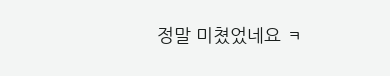정말 미쳤었네요 ㅋ